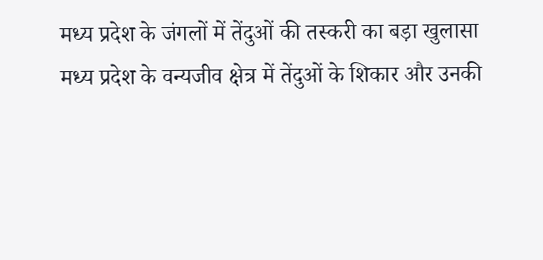मध्य प्रदेश के जंगलों में तेंदुओं की तस्करी का बड़ा खुलासा
मध्य प्रदेश के वन्यजीव क्षेत्र में तेंदुओं के शिकार और उनकी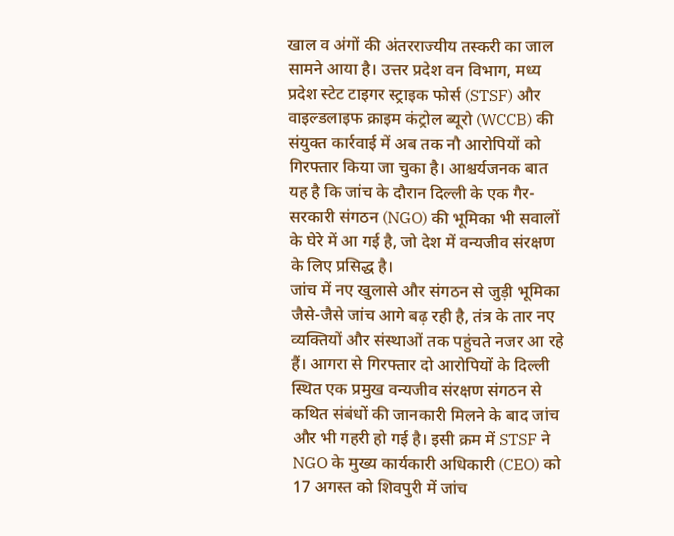खाल व अंगों की अंतरराज्यीय तस्करी का जाल सामने आया है। उत्तर प्रदेश वन विभाग, मध्य प्रदेश स्टेट टाइगर स्ट्राइक फोर्स (STSF) और वाइल्डलाइफ क्राइम कंट्रोल ब्यूरो (WCCB) की संयुक्त कार्रवाई में अब तक नौ आरोपियों को गिरफ्तार किया जा चुका है। आश्चर्यजनक बात यह है कि जांच के दौरान दिल्ली के एक गैर-सरकारी संगठन (NGO) की भूमिका भी सवालों के घेरे में आ गई है, जो देश में वन्यजीव संरक्षण के लिए प्रसिद्ध है।
जांच में नए खुलासे और संगठन से जुड़ी भूमिका
जैसे-जैसे जांच आगे बढ़ रही है, तंत्र के तार नए व्यक्तियों और संस्थाओं तक पहुंचते नजर आ रहे हैं। आगरा से गिरफ्तार दो आरोपियों के दिल्ली स्थित एक प्रमुख वन्यजीव संरक्षण संगठन से कथित संबंधों की जानकारी मिलने के बाद जांच और भी गहरी हो गई है। इसी क्रम में STSF ने NGO के मुख्य कार्यकारी अधिकारी (CEO) को 17 अगस्त को शिवपुरी में जांच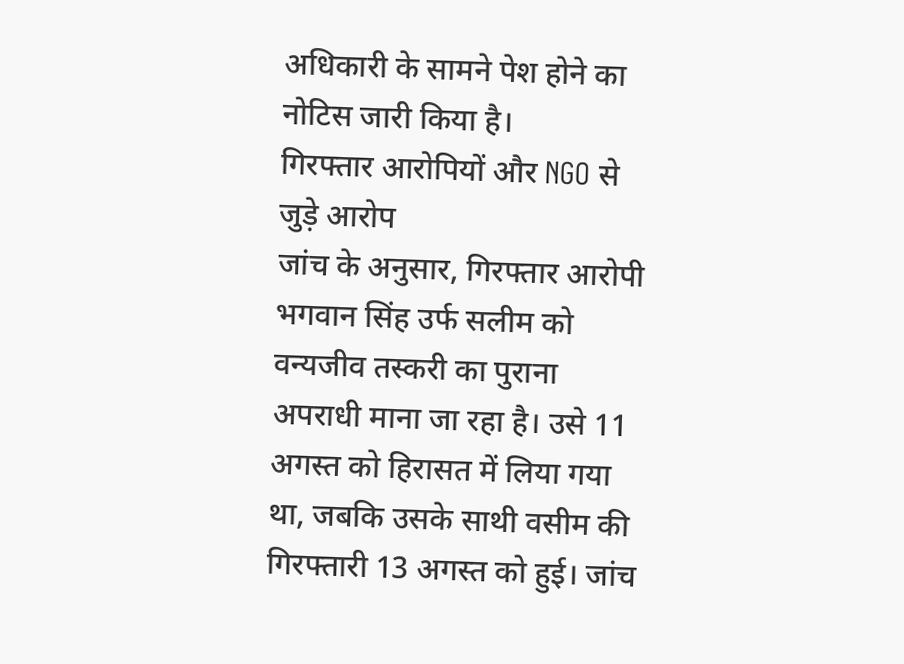अधिकारी के सामने पेश होने का नोटिस जारी किया है।
गिरफ्तार आरोपियों और NGO से जुड़े आरोप
जांच के अनुसार, गिरफ्तार आरोपी भगवान सिंह उर्फ सलीम को वन्यजीव तस्करी का पुराना अपराधी माना जा रहा है। उसे 11 अगस्त को हिरासत में लिया गया था, जबकि उसके साथी वसीम की गिरफ्तारी 13 अगस्त को हुई। जांच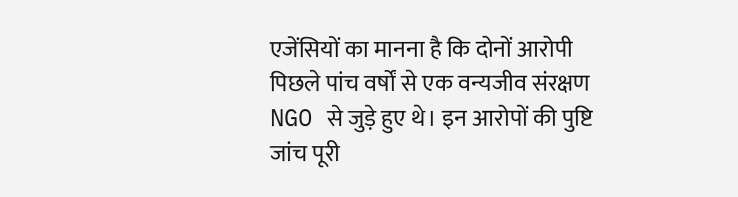एजेंसियों का मानना है कि दोनों आरोपी पिछले पांच वर्षों से एक वन्यजीव संरक्षण NGO से जुड़े हुए थे। इन आरोपों की पुष्टि जांच पूरी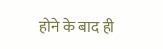होने के बाद ही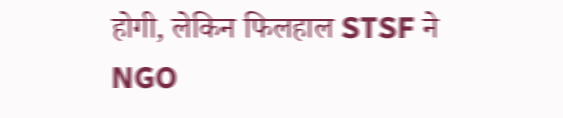होगी, लेकिन फिलहाल STSF ने NGO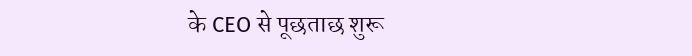के CEO से पूछताछ शुरू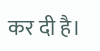कर दी है।